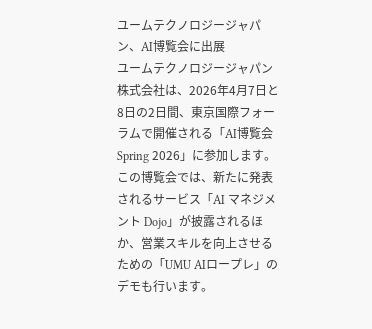ユームテクノロジージャパン、AI博覧会に出展
ユームテクノロジージャパン株式会社は、2026年4月7日と8日の2日間、東京国際フォーラムで開催される「AI博覧会 Spring 2026」に参加します。この博覧会では、新たに発表されるサービス「AI マネジメント Dojo」が披露されるほか、営業スキルを向上させるための「UMU AIロープレ」のデモも行います。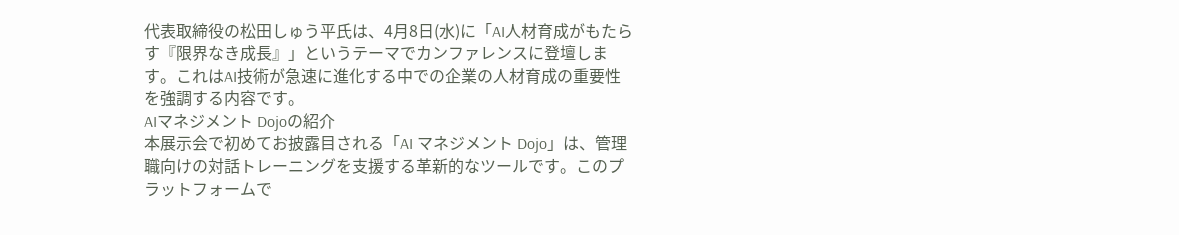代表取締役の松田しゅう平氏は、4月8日(水)に「AI人材育成がもたらす『限界なき成長』」というテーマでカンファレンスに登壇します。これはAI技術が急速に進化する中での企業の人材育成の重要性を強調する内容です。
AIマネジメント Dojoの紹介
本展示会で初めてお披露目される「AI マネジメント Dojo」は、管理職向けの対話トレーニングを支援する革新的なツールです。このプラットフォームで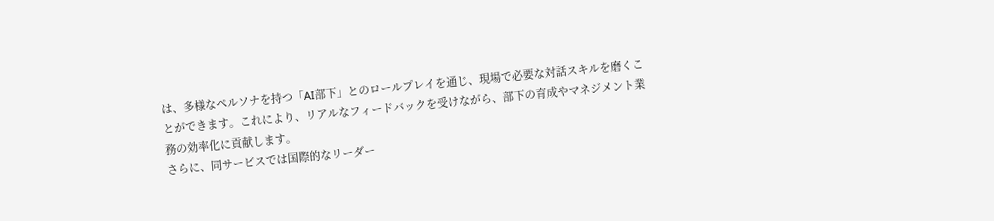は、多様なペルソナを持つ「AI部下」とのロールプレイを通じ、現場で必要な対話スキルを磨くことができます。これにより、リアルなフィードバックを受けながら、部下の育成やマネジメント業務の効率化に貢献します。
さらに、同サービスでは国際的なリーダー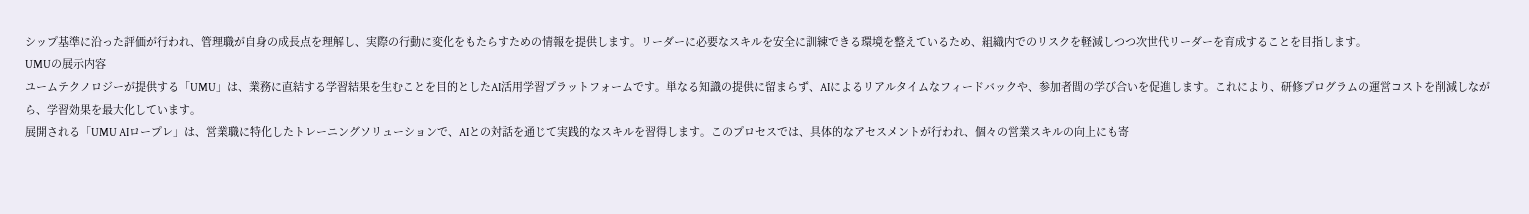シップ基準に沿った評価が行われ、管理職が自身の成長点を理解し、実際の行動に変化をもたらすための情報を提供します。リーダーに必要なスキルを安全に訓練できる環境を整えているため、組織内でのリスクを軽減しつつ次世代リーダーを育成することを目指します。
UMUの展示内容
ユームテクノロジーが提供する「UMU」は、業務に直結する学習結果を生むことを目的としたAI活用学習プラットフォームです。単なる知識の提供に留まらず、AIによるリアルタイムなフィードバックや、参加者間の学び合いを促進します。これにより、研修プログラムの運営コストを削減しながら、学習効果を最大化しています。
展開される「UMU AIロープレ」は、営業職に特化したトレーニングソリューションで、AIとの対話を通じて実践的なスキルを習得します。このプロセスでは、具体的なアセスメントが行われ、個々の営業スキルの向上にも寄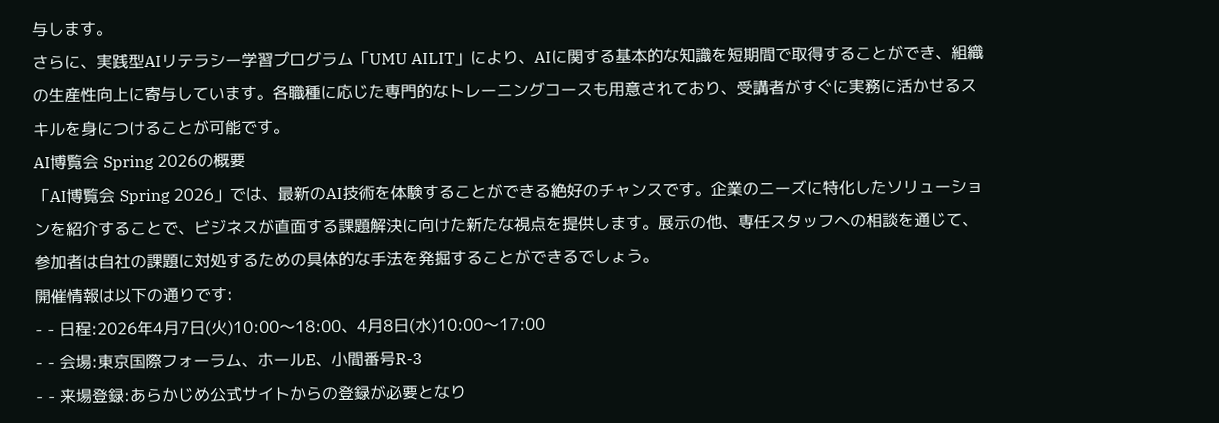与します。
さらに、実践型AIリテラシー学習プログラム「UMU AILIT」により、AIに関する基本的な知識を短期間で取得することができ、組織の生産性向上に寄与しています。各職種に応じた専門的なトレーニングコースも用意されており、受講者がすぐに実務に活かせるスキルを身につけることが可能です。
AI博覧会 Spring 2026の概要
「AI博覧会 Spring 2026」では、最新のAI技術を体験することができる絶好のチャンスです。企業のニーズに特化したソリューションを紹介することで、ビジネスが直面する課題解決に向けた新たな視点を提供します。展示の他、専任スタッフへの相談を通じて、参加者は自社の課題に対処するための具体的な手法を発掘することができるでしょう。
開催情報は以下の通りです:
- - 日程:2026年4月7日(火)10:00〜18:00、4月8日(水)10:00〜17:00
- - 会場:東京国際フォーラム、ホールE、小間番号R-3
- - 来場登録:あらかじめ公式サイトからの登録が必要となり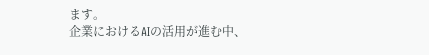ます。
企業におけるAIの活用が進む中、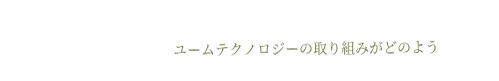ユームテクノロジーの取り組みがどのよう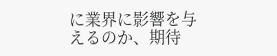に業界に影響を与えるのか、期待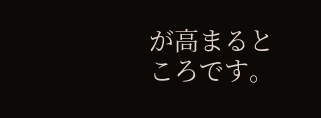が高まるところです。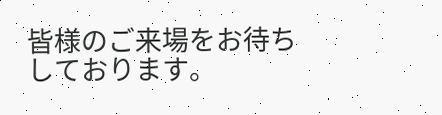皆様のご来場をお待ちしております。